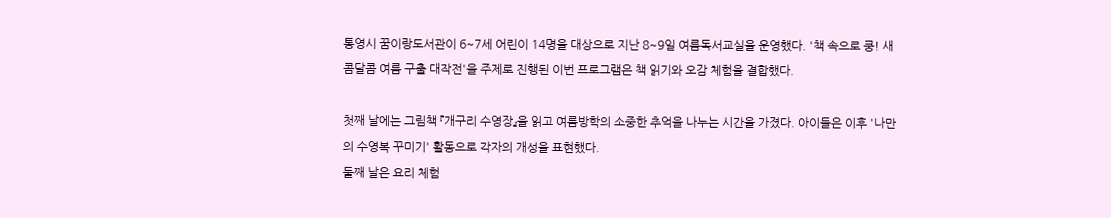통영시 꿈이랑도서관이 6~7세 어린이 14명을 대상으로 지난 8~9일 여름독서교실을 운영했다. '책 속으로 쿵! 새콤달콤 여름 구출 대작전'을 주제로 진행된 이번 프로그램은 책 읽기와 오감 체험을 결합했다.

첫째 날에는 그림책 『개구리 수영장』을 읽고 여름방학의 소중한 추억을 나누는 시간을 가졌다. 아이들은 이후 '나만의 수영복 꾸미기' 활동으로 각자의 개성을 표현했다.
둘째 날은 요리 체험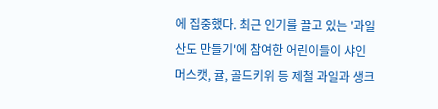에 집중했다. 최근 인기를 끌고 있는 '과일산도 만들기'에 참여한 어린이들이 샤인머스캣, 귤, 골드키위 등 제철 과일과 생크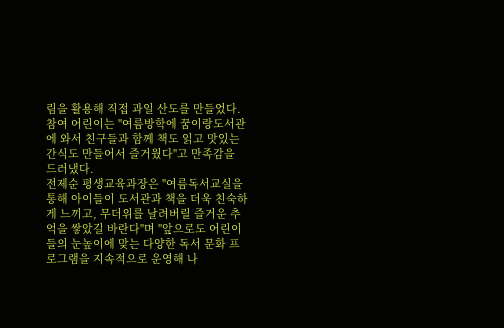림을 활용해 직접 과일 산도를 만들었다.
참여 어린이는 "여름방학에 꿈이랑도서관에 와서 친구들과 함께 책도 읽고 맛있는 간식도 만들어서 즐거웠다"고 만족감을 드러냈다.
전제순 평생교육과장은 "여름독서교실을 통해 아이들이 도서관과 책을 더욱 친숙하게 느끼고, 무더위를 날려버릴 즐거운 추억을 쌓았길 바란다"며 "앞으로도 어린이들의 눈높이에 맞는 다양한 독서 문화 프로그램을 지속적으로 운영해 나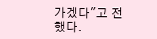가겠다"고 전했다.